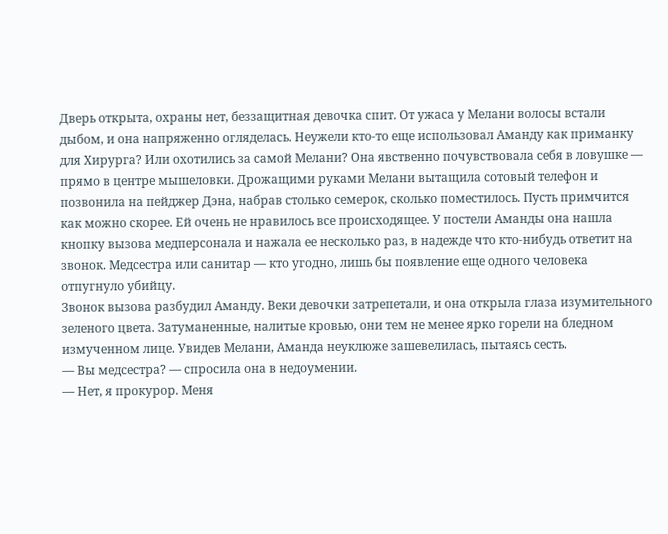Дверь открыта, охраны нет, беззащитная девочка спит. От ужаса у Мелани волосы встали дыбом, и она напряженно огляделась. Неужели кто-то еще использовал Аманду как приманку для Хирурга? Или охотились за самой Мелани? Она явственно почувствовала себя в ловушке — прямо в центре мышеловки. Дрожащими руками Мелани вытащила сотовый телефон и позвонила на пейджер Дэна, набрав столько семерок, сколько поместилось. Пусть примчится как можно скорее. Ей очень не нравилось все происходящее. У постели Аманды она нашла кнопку вызова медперсонала и нажала ее несколько раз, в надежде что кто-нибудь ответит на звонок. Медсестра или санитар — кто угодно, лишь бы появление еще одного человека отпугнуло убийцу.
Звонок вызова разбудил Аманду. Веки девочки затрепетали, и она открыла глаза изумительного зеленого цвета. Затуманенные, налитые кровью, они тем не менее ярко горели на бледном измученном лице. Увидев Мелани, Аманда неуклюже зашевелилась, пытаясь сесть.
— Вы медсестра? — спросила она в недоумении.
— Нет, я прокурор. Меня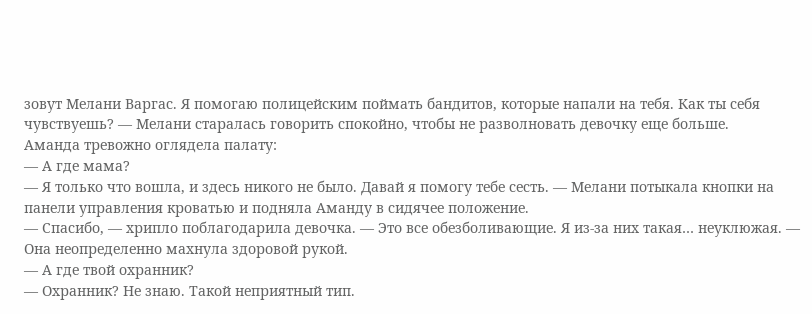зовут Мелани Варгас. Я помогаю полицейским поймать бандитов, которые напали на тебя. Как ты себя чувствуешь? — Мелани старалась говорить спокойно, чтобы не разволновать девочку еще больше.
Аманда тревожно оглядела палату:
— А где мама?
— Я только что вошла, и здесь никого не было. Давай я помогу тебе сесть. — Мелани потыкала кнопки на панели управления кроватью и подняла Аманду в сидячее положение.
— Спасибо, — хрипло поблагодарила девочка. — Это все обезболивающие. Я из-за них такая… неуклюжая. — Она неопределенно махнула здоровой рукой.
— А где твой охранник?
— Охранник? Не знаю. Такой неприятный тип.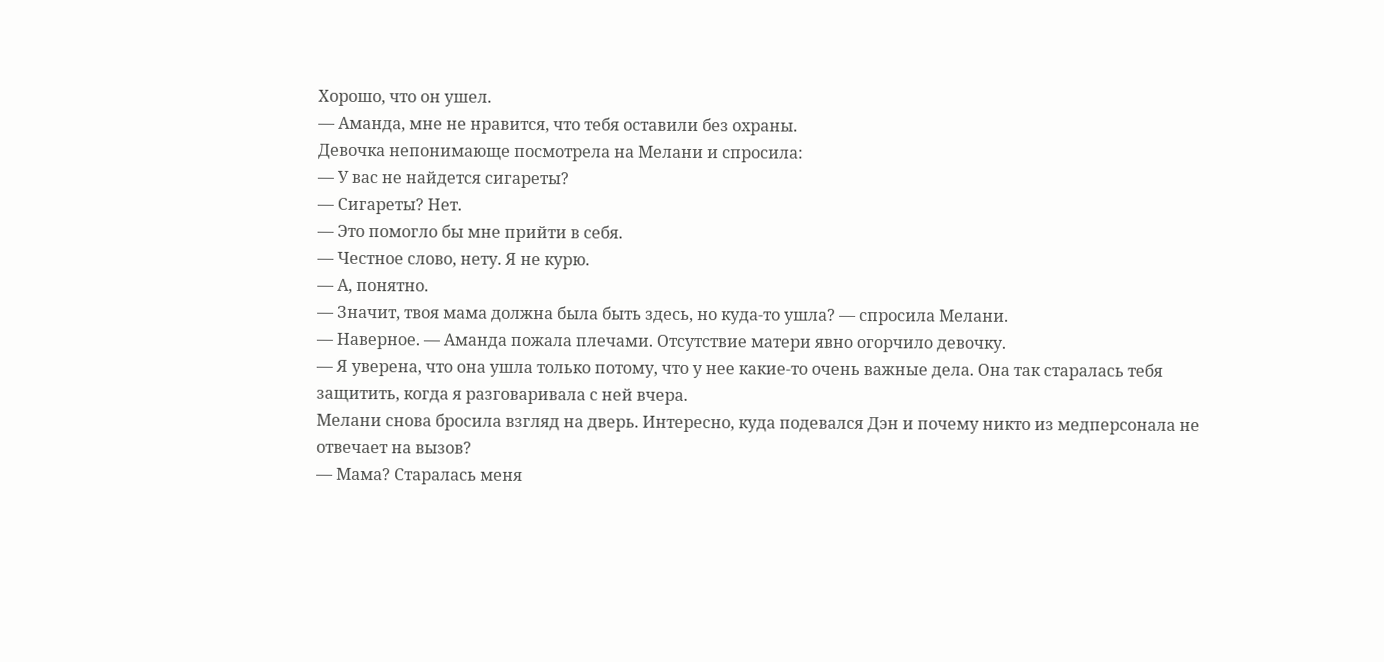Хорошо, что он ушел.
— Аманда, мне не нравится, что тебя оставили без охраны.
Девочка непонимающе посмотрела на Мелани и спросила:
— У вас не найдется сигареты?
— Сигареты? Нет.
— Это помогло бы мне прийти в себя.
— Честное слово, нету. Я не курю.
— А, понятно.
— Значит, твоя мама должна была быть здесь, но куда-то ушла? — спросила Мелани.
— Наверное. — Аманда пожала плечами. Отсутствие матери явно огорчило девочку.
— Я уверена, что она ушла только потому, что у нее какие-то очень важные дела. Она так старалась тебя защитить, когда я разговаривала с ней вчера.
Мелани снова бросила взгляд на дверь. Интересно, куда подевался Дэн и почему никто из медперсонала не отвечает на вызов?
— Мама? Старалась меня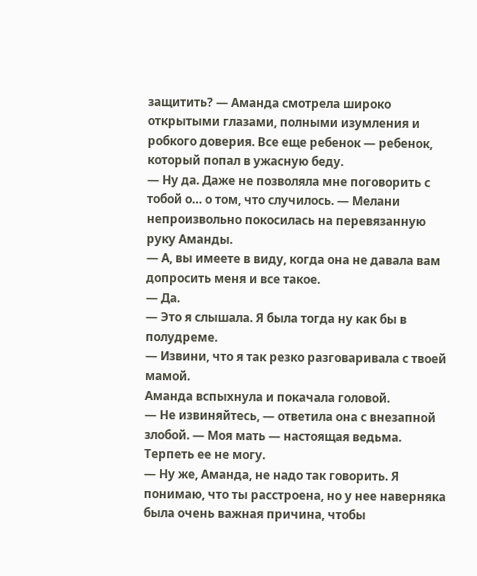защитить? — Аманда смотрела широко открытыми глазами, полными изумления и робкого доверия. Все еще ребенок — ребенок, который попал в ужасную беду.
— Ну да. Даже не позволяла мне поговорить с тобой о… о том, что случилось. — Мелани непроизвольно покосилась на перевязанную руку Аманды.
— А, вы имеете в виду, когда она не давала вам допросить меня и все такое.
— Да.
— Это я слышала. Я была тогда ну как бы в полудреме.
— Извини, что я так резко разговаривала с твоей мамой.
Аманда вспыхнула и покачала головой.
— Не извиняйтесь, — ответила она с внезапной злобой. — Моя мать — настоящая ведьма. Терпеть ее не могу.
— Ну же, Аманда, не надо так говорить. Я понимаю, что ты расстроена, но у нее наверняка была очень важная причина, чтобы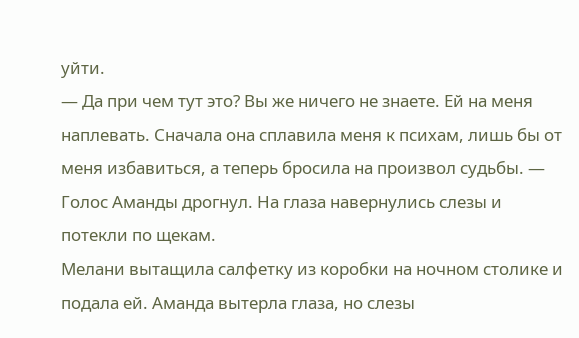уйти.
— Да при чем тут это? Вы же ничего не знаете. Ей на меня наплевать. Сначала она сплавила меня к психам, лишь бы от меня избавиться, а теперь бросила на произвол судьбы. — Голос Аманды дрогнул. На глаза навернулись слезы и потекли по щекам.
Мелани вытащила салфетку из коробки на ночном столике и подала ей. Аманда вытерла глаза, но слезы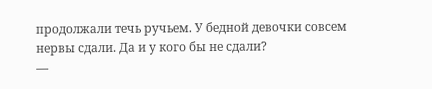продолжали течь ручьем. У бедной девочки совсем нервы сдали. Да и у кого бы не сдали?
—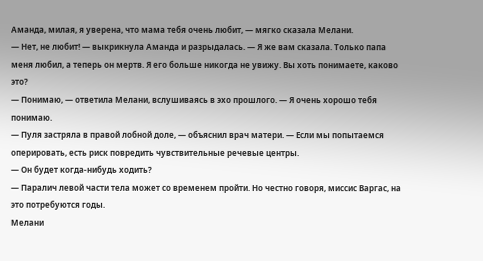Аманда, милая, я уверена, что мама тебя очень любит, — мягко сказала Мелани.
— Нет, не любит! — выкрикнула Аманда и разрыдалась. — Я же вам сказала. Только папа меня любил, а теперь он мертв. Я его больше никогда не увижу. Вы хоть понимаете, каково это?
— Понимаю, — ответила Мелани, вслушиваясь в эхо прошлого. — Я очень хорошо тебя понимаю.
— Пуля застряла в правой лобной доле, — объяснил врач матери. — Если мы попытаемся оперировать, есть риск повредить чувствительные речевые центры.
— Он будет когда-нибудь ходить?
— Паралич левой части тела может со временем пройти. Но честно говоря, миссис Варгас, на это потребуются годы.
Мелани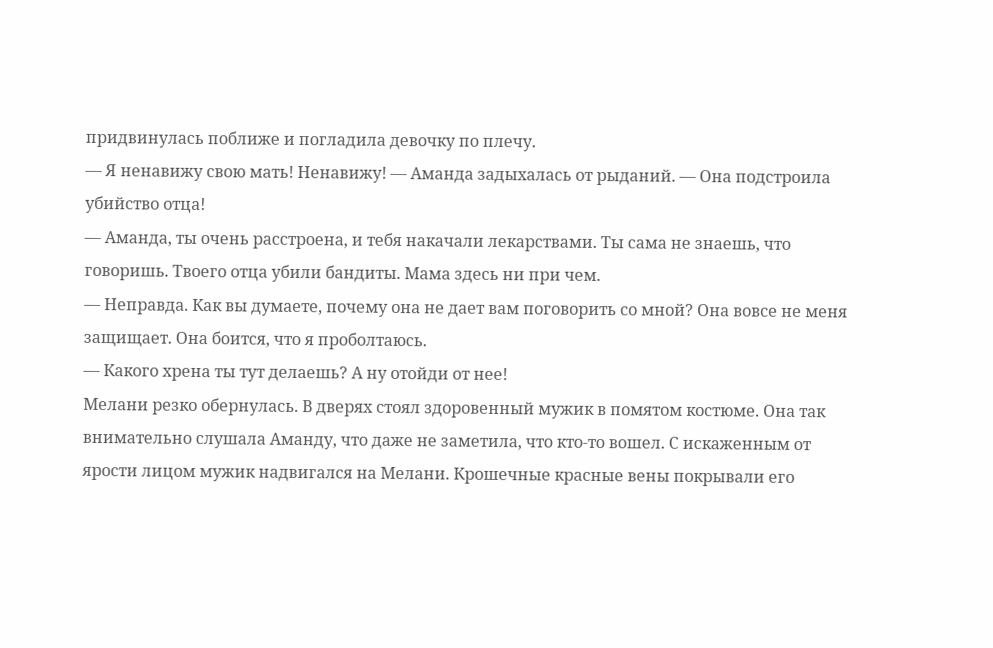придвинулась поближе и погладила девочку по плечу.
— Я ненавижу свою мать! Ненавижу! — Аманда задыхалась от рыданий. — Она подстроила убийство отца!
— Аманда, ты очень расстроена, и тебя накачали лекарствами. Ты сама не знаешь, что говоришь. Твоего отца убили бандиты. Мама здесь ни при чем.
— Неправда. Как вы думаете, почему она не дает вам поговорить со мной? Она вовсе не меня защищает. Она боится, что я проболтаюсь.
— Какого хрена ты тут делаешь? А ну отойди от нее!
Мелани резко обернулась. В дверях стоял здоровенный мужик в помятом костюме. Она так внимательно слушала Аманду, что даже не заметила, что кто-то вошел. С искаженным от ярости лицом мужик надвигался на Мелани. Крошечные красные вены покрывали его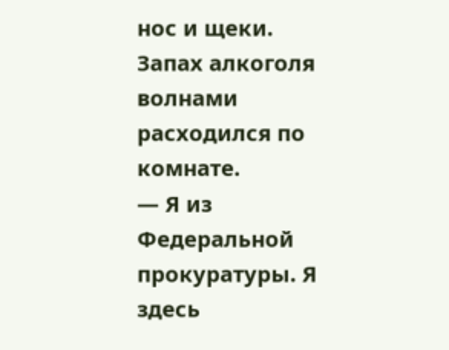нос и щеки. Запах алкоголя волнами расходился по комнате.
— Я из Федеральной прокуратуры. Я здесь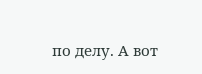по делу. А вот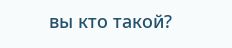вы кто такой?